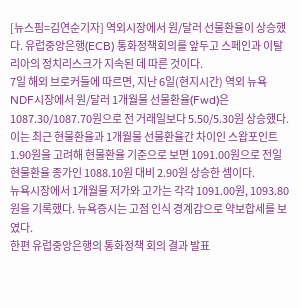[뉴스핌=김연순기자] 역외시장에서 원/달러 선물환율이 상승했다. 유럽중앙은행(ECB) 통화정책회의를 앞두고 스페인과 이탈리아의 정치리스크가 지속된 데 따른 것이다.
7일 해외 브로커들에 따르면, 지난 6일(현지시간) 역외 뉴욕 NDF시장에서 원/달러 1개월물 선물환율(Fwd)은 1087.30/1087.70원으로 전 거래일보다 5.50/5.30원 상승했다.
이는 최근 현물환율과 1개월물 선물환율간 차이인 스왑포인트 1.90원을 고려해 현물환율 기준으로 보면 1091.00원으로 전일 현물환율 종가인 1088.10원 대비 2.90원 상승한 셈이다.
뉴욕시장에서 1개월물 저가와 고가는 각각 1091.00원, 1093.80원을 기록했다. 뉴욕증시는 고점 인식 경계감으로 약보합세를 보였다.
한편 유럽중앙은행의 통화정책 회의 결과 발표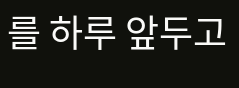를 하루 앞두고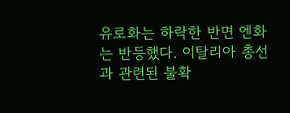유로화는 하락한 반면 엔화는 반등했다. 이탈리아 총선과 관련된 불확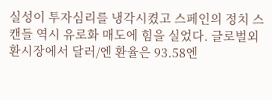실성이 투자심리를 냉각시켰고 스페인의 정치 스캔들 역시 유로화 매도에 힘을 실었다. 글로벌외환시장에서 달러/엔 환율은 93.58엔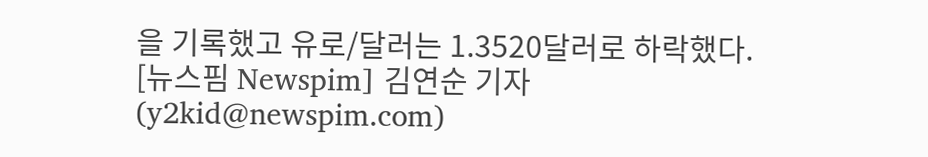을 기록했고 유로/달러는 1.3520달러로 하락했다.
[뉴스핌 Newspim] 김연순 기자 (y2kid@newspim.com)